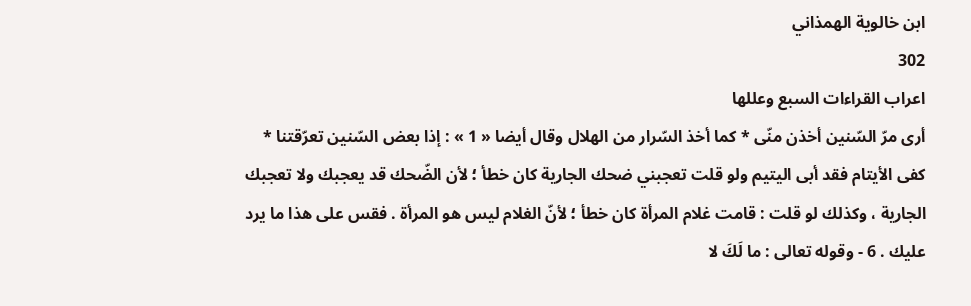ابن خالوية الهمذاني
302
اعراب القراءات السبع وعللها
أرى مرّ السّنين أخذن منّى * كما أخذ السّرار من الهلال وقال أيضا « 1 » : إذا بعض السّنين تعرّقتنا * كفى الأيتام فقد أبى اليتيم ولو قلت تعجبني ضحك الجارية كان خطأ ؛ لأن الضّحك قد يعجبك ولا تعجبك الجارية ، وكذلك لو قلت : قامت غلام المرأة كان خطأ ؛ لأنّ الغلام ليس هو المرأة . فقس على هذا ما يرد عليك . 6 - وقوله تعالى : ما لَكَ لا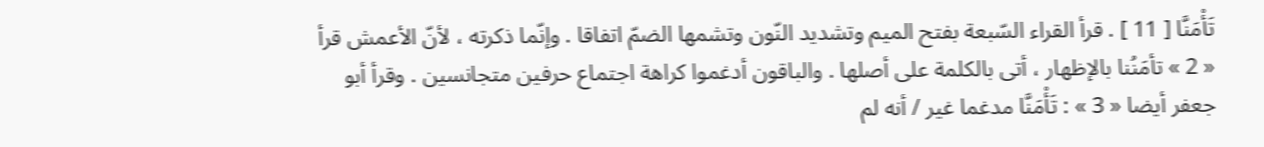تَأْمَنَّا [ 11 ] . قرأ القراء السّبعة بفتح الميم وتشديد النّون وتشمها الضمّ اتفاقا . وإنّما ذكرته ، لأنّ الأعمش قرأ « 2 » تأمَنُنا بالإظهار ، أتى بالكلمة على أصلها . والباقون أدغموا كراهة اجتماع حرفين متجانسين . وقرأ أبو جعفر أيضا « 3 » : تَأْمَنَّا مدغما غير / أنه لم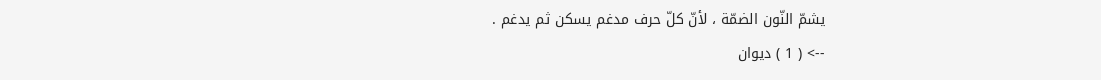يشمّ النّون الضمّة ، لأنّ كلّ حرف مدغم يسكن ثم يدغم .
--> ( 1 ) ديوان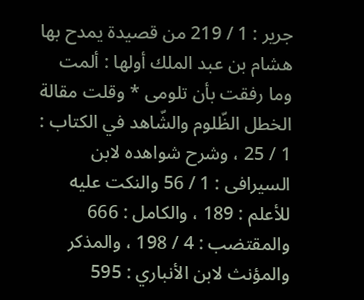جرير : 1 / 219 من قصيدة يمدح بها هشام بن عبد الملك أولها : ألمت وما رفقت بأن تلومى * وقلت مقالة الخطل الظّلوم والشّاهد في الكتاب : 1 / 25 ، وشرح شواهده لابن السيرافى : 1 / 56 والنكت عليه للأعلم : 189 ، والكامل : 666 والمقتضب : 4 / 198 ، والمذكر والمؤنث لابن الأنباري : 595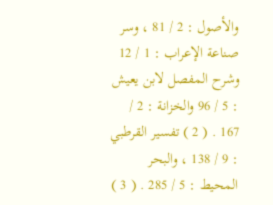والأصول : 2 / 81 ، وسر صناعة الإعراب : 1 / 12 وشرح المفصل لابن يعيش : 5 / 96 والخزانة : 2 / 167 . ( 2 ) تفسير القرطبي : 9 / 138 ، والبحر المحيط : 5 / 285 . ( 3 )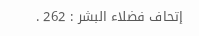إتحاف فضلاء البشر : 262 .